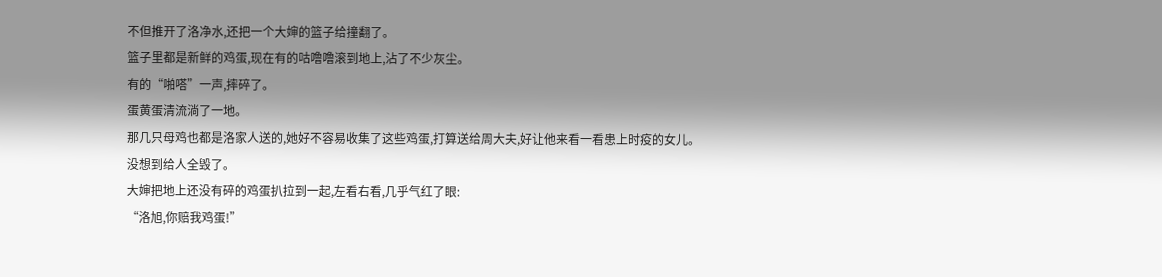不但推开了洛净水,还把一个大婶的篮子给撞翻了。
篮子里都是新鲜的鸡蛋,现在有的咕噜噜滚到地上,沾了不少灰尘。
有的“啪嗒”一声,摔碎了。
蛋黄蛋清流淌了一地。
那几只母鸡也都是洛家人送的,她好不容易收集了这些鸡蛋,打算送给周大夫,好让他来看一看患上时疫的女儿。
没想到给人全毁了。
大婶把地上还没有碎的鸡蛋扒拉到一起,左看右看,几乎气红了眼:
“洛旭,你赔我鸡蛋!”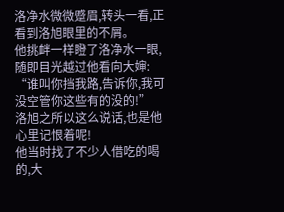洛净水微微蹙眉,转头一看,正看到洛旭眼里的不屑。
他挑衅一样瞪了洛净水一眼,随即目光越过他看向大婶:
“谁叫你挡我路,告诉你,我可没空管你这些有的没的!”
洛旭之所以这么说话,也是他心里记恨着呢!
他当时找了不少人借吃的喝的,大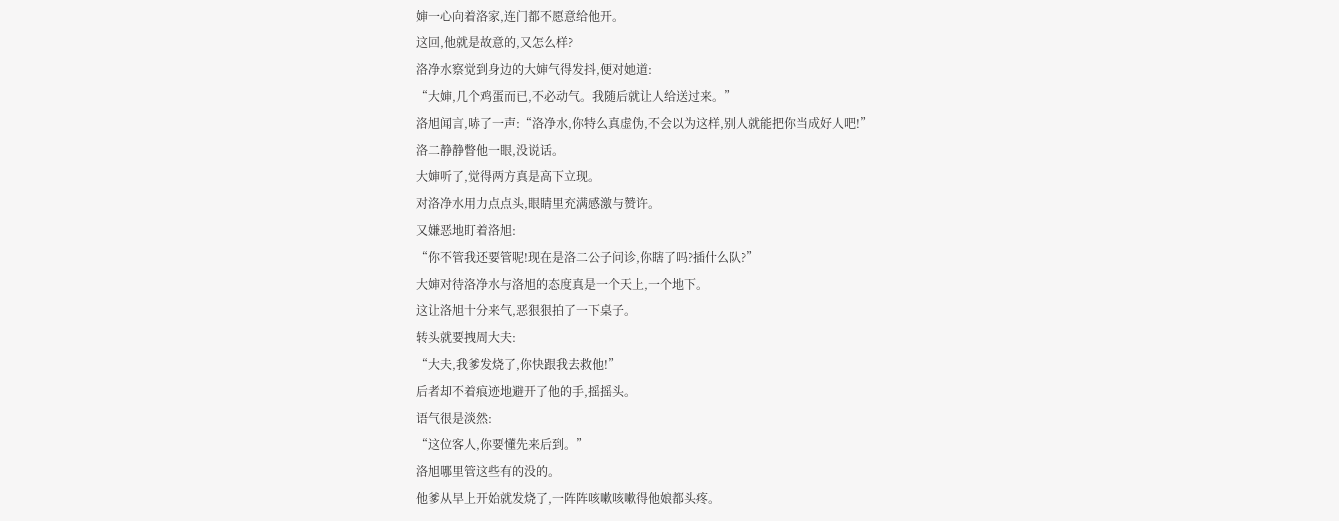婶一心向着洛家,连门都不愿意给他开。
这回,他就是故意的,又怎么样?
洛净水察觉到身边的大婶气得发抖,便对她道:
“大婶,几个鸡蛋而已,不必动气。我随后就让人给送过来。”
洛旭闻言,哧了一声:“洛净水,你特么真虚伪,不会以为这样,别人就能把你当成好人吧!”
洛二静静瞥他一眼,没说话。
大婶听了,觉得两方真是高下立现。
对洛净水用力点点头,眼睛里充满感激与赞许。
又嫌恶地盯着洛旭:
“你不管我还要管呢!现在是洛二公子问诊,你瞎了吗?插什么队?”
大婶对待洛净水与洛旭的态度真是一个天上,一个地下。
这让洛旭十分来气,恶狠狠拍了一下桌子。
转头就要拽周大夫:
“大夫,我爹发烧了,你快跟我去救他!”
后者却不着痕迹地避开了他的手,摇摇头。
语气很是淡然:
“这位客人,你要懂先来后到。”
洛旭哪里管这些有的没的。
他爹从早上开始就发烧了,一阵阵咳嗽咳嗽得他娘都头疼。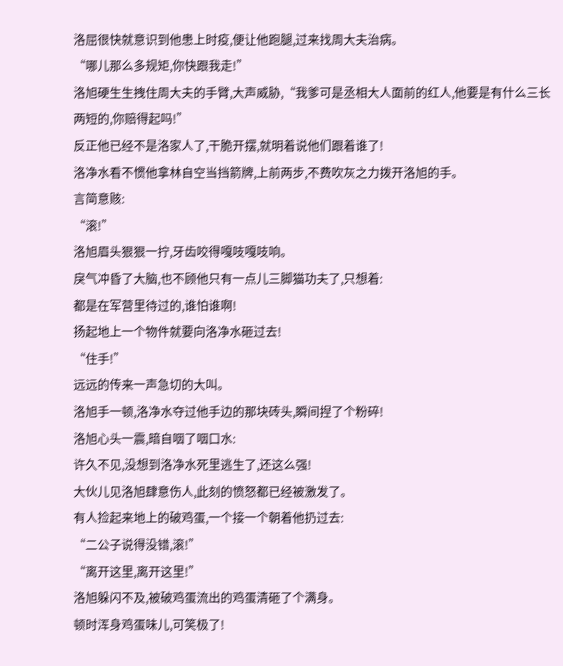洛屈很快就意识到他患上时疫,便让他跑腿,过来找周大夫治病。
“哪儿那么多规矩,你快跟我走!”
洛旭硬生生拽住周大夫的手臂,大声威胁,“我爹可是丞相大人面前的红人,他要是有什么三长两短的,你赔得起吗!”
反正他已经不是洛家人了,干脆开摆,就明着说他们跟着谁了!
洛净水看不惯他拿林自空当挡箭牌,上前两步,不费吹灰之力拨开洛旭的手。
言简意赅:
“滚!”
洛旭眉头狠狠一拧,牙齿咬得嘎吱嘎吱响。
戾气冲昏了大脑,也不顾他只有一点儿三脚猫功夫了,只想着:
都是在军营里待过的,谁怕谁啊!
扬起地上一个物件就要向洛净水砸过去!
“住手!”
远远的传来一声急切的大叫。
洛旭手一顿,洛净水夺过他手边的那块砖头,瞬间捏了个粉碎!
洛旭心头一震,暗自咽了咽口水:
许久不见,没想到洛净水死里逃生了,还这么强!
大伙儿见洛旭肆意伤人,此刻的愤怒都已经被激发了。
有人捡起来地上的破鸡蛋,一个接一个朝着他扔过去:
“二公子说得没错,滚!”
“离开这里,离开这里!”
洛旭躲闪不及,被破鸡蛋流出的鸡蛋清砸了个满身。
顿时浑身鸡蛋味儿,可笑极了!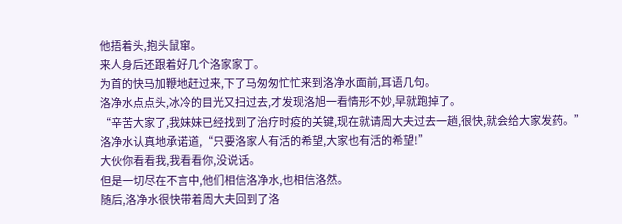他捂着头,抱头鼠窜。
来人身后还跟着好几个洛家家丁。
为首的快马加鞭地赶过来,下了马匆匆忙忙来到洛净水面前,耳语几句。
洛净水点点头,冰冷的目光又扫过去,才发现洛旭一看情形不妙,早就跑掉了。
“辛苦大家了,我妹妹已经找到了治疗时疫的关键,现在就请周大夫过去一趟,很快,就会给大家发药。”
洛净水认真地承诺道,“只要洛家人有活的希望,大家也有活的希望!”
大伙你看看我,我看看你,没说话。
但是一切尽在不言中,他们相信洛净水,也相信洛然。
随后,洛净水很快带着周大夫回到了洛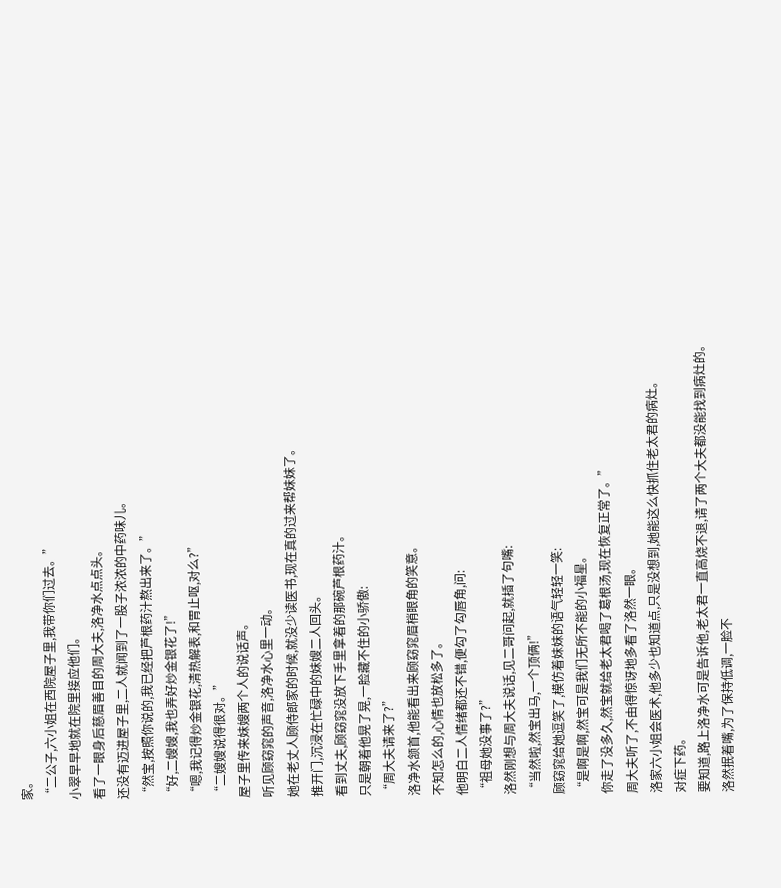家。
“二公子,六小姐在西院屋子里,我带你们过去。”
小翠早早地就在院里接应他们。
看了一眼身后慈眉善目的周大夫,洛净水点点头。
还没有迈进屋子里,二人就闻到了一股子浓浓的中药味儿。
“然宝,按照你说的,我已经把芦根药汁熬出来了。”
“好,二嫂嫂,我也弄好炒金银花了!”
“嗯,我记得炒金银花,清热解表,和胃止呕,对么?”
“二嫂嫂说得很对。”
屋子里传来妹嫂两个人的说话声。
听见顾窈窕的声音,洛净水心里一动。
她在老丈人顾侍郎家的时候,就没少读医书,现在真的过来帮妹妹了。
推开门,沉浸在忙碌中的妹嫂二人回头。
看到丈夫,顾窈窕没放下手里拿着的那碗芦根药汁。
只是朝着他晃了晃,一脸藏不住的小骄傲:
“周大夫请来了?”
洛净水颔首,他能看出来顾窈窕眉梢眼角的笑意。
不知怎么的,心情也放松多了。
他明白二人情绪都还不错,便勾了勾唇角,问:
“祖母她没事了?”
洛然刚想与周大夫说话,见二哥问起,就插了句嘴:
“当然啦,然宝出马,一个顶俩!”
顾窈窕给她逗笑了,模仿着妹妹的语气轻轻一笑:
“是啊是啊,然宝可是我们无所不能的小福星。
你走了没多久,然宝就给老太君喝了葛根汤,现在恢复正常了。”
周大夫听了,不由得惊讶地多看了洛然一眼。
洛家六小姐会医术,他多少也知道点,只是没想到,她能这么快抓住老太君的病灶。
对症下药。
要知道,路上洛净水可是告诉他,老太君一直高烧不退,请了两个大夫都没能找到病灶的。
洛然抿着嘴,为了保持低调,一脸不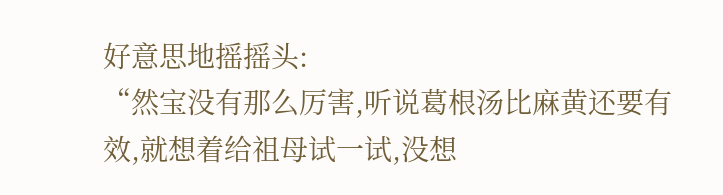好意思地摇摇头:
“然宝没有那么厉害,听说葛根汤比麻黄还要有效,就想着给祖母试一试,没想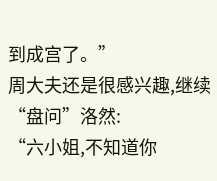到成宫了。”
周大夫还是很感兴趣,继续“盘问”洛然:
“六小姐,不知道你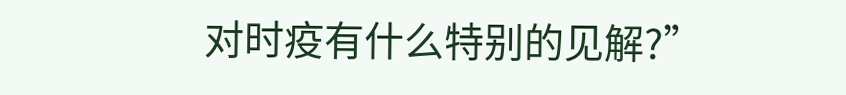对时疫有什么特别的见解?”